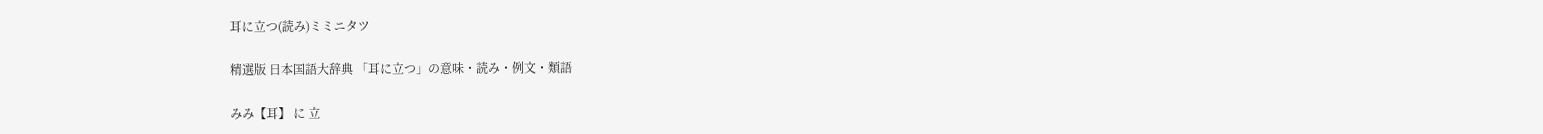耳に立つ(読み)ミミニタツ

精選版 日本国語大辞典 「耳に立つ」の意味・読み・例文・類語

みみ【耳】 に 立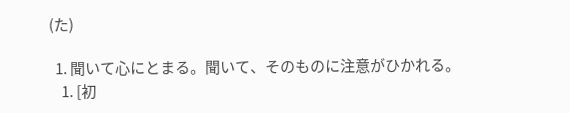(た)

  1. 聞いて心にとまる。聞いて、そのものに注意がひかれる。
    1. [初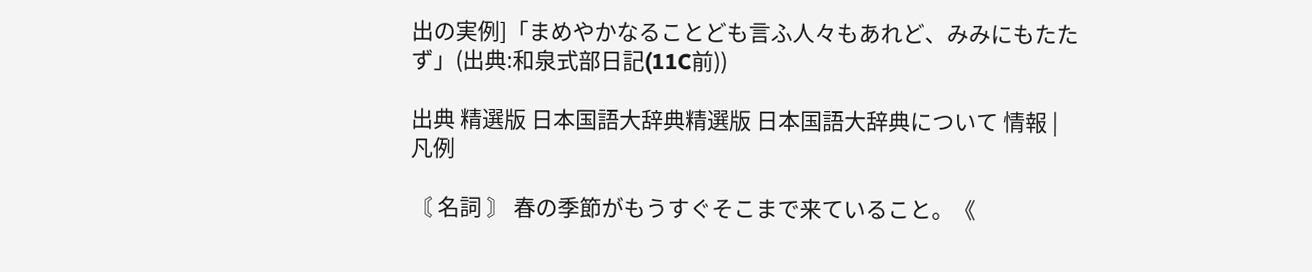出の実例]「まめやかなることども言ふ人々もあれど、みみにもたたず」(出典:和泉式部日記(11C前))

出典 精選版 日本国語大辞典精選版 日本国語大辞典について 情報 | 凡例

〘 名詞 〙 春の季節がもうすぐそこまで来ていること。《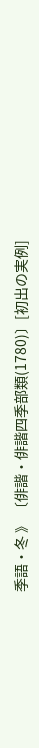季語・冬 》 〔俳諧・俳諧四季部類(1780)〕[初出の実例]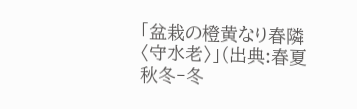「盆栽の橙黄なり春隣〈守水老〉」(出典:春夏秋冬‐冬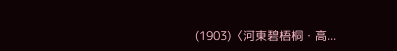(1903)〈河東碧梧桐・高...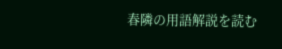春隣の用語解説を読む